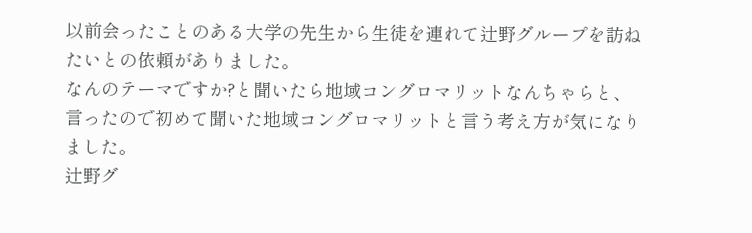以前会ったことのある大学の先生から生徒を連れて辻野グループを訪ねたいとの依頼がありました。
なんのテーマですか?と聞いたら地域コングロマリットなんちゃらと、言ったので初めて聞いた地域コングロマリットと言う考え方が気になりました。
辻野グ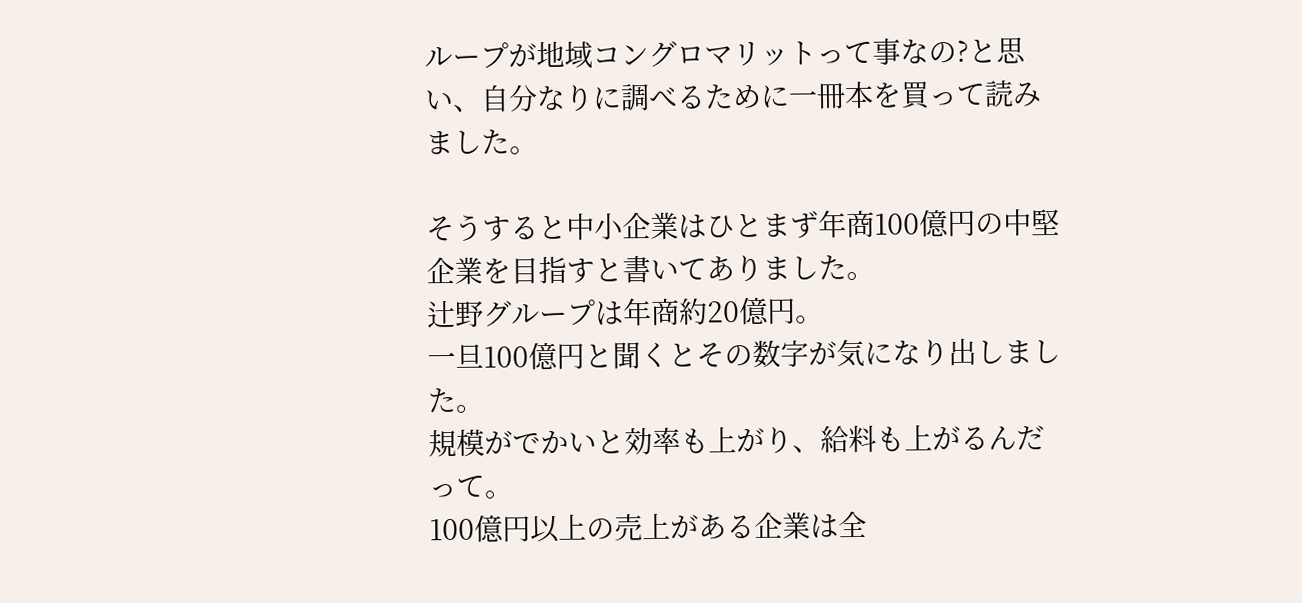ループが地域コングロマリットって事なの?と思い、自分なりに調べるために一冊本を買って読みました。

そうすると中小企業はひとまず年商100億円の中堅企業を目指すと書いてありました。
辻野グループは年商約20億円。
一旦100億円と聞くとその数字が気になり出しました。
規模がでかいと効率も上がり、給料も上がるんだって。
100億円以上の売上がある企業は全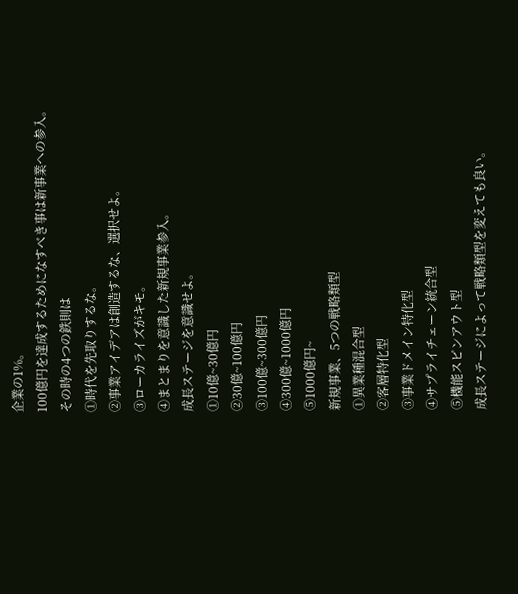企業の1%。
100億円を達成するためになすべき事は新事業への参入。
その時の4つの鉄則は
①時代を先取りするな。
②事業アイデアは創造するな、選択せよ。
③ローカライズがキモ。
④まとまりを意識した新規事業参入。
成長ステージを意識せよ。
①10億~30億円
②30億~100億円
③100億~300億円
④300億~1000億円
⑤1000億円~
新規事業、5つの戦略類型
①異業種混合型
②客層特化型
③事業ドメイン特化型
④サプライチェーン統合型
⑤機能スピンアウト型
成長ステージによって戦略類型を変えても良い。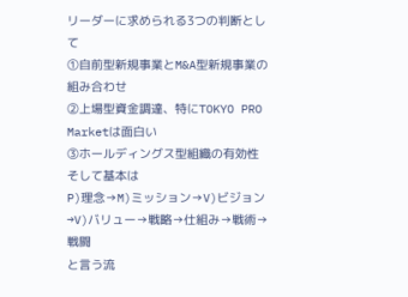リーダーに求められる3つの判断として
①自前型新規事業とM&A型新規事業の組み合わせ
②上場型資金調達、特にTOKYO PRO Marketは面白い
③ホールディングス型組織の有効性
そして基本は
P)理念→M)ミッション→V)ビジョン→V)バリュー→戦略→仕組み→戦術→戦闘
と言う流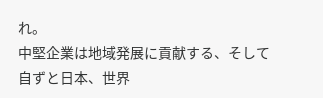れ。
中堅企業は地域発展に貢献する、そして自ずと日本、世界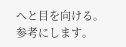へと目を向ける。
参考にします。